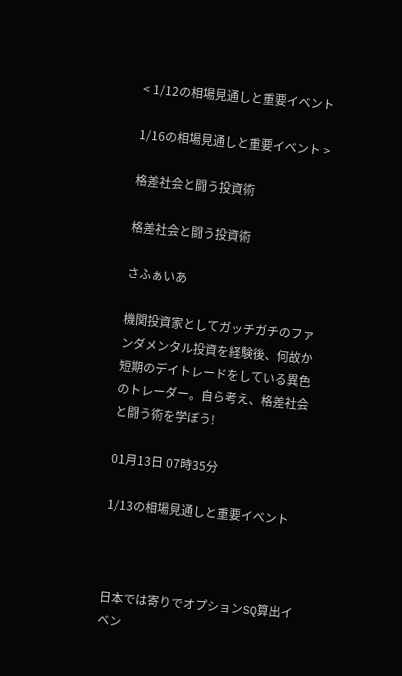< 1/12の相場見通しと重要イベント

1/16の相場見通しと重要イベント >

格差社会と闘う投資術

格差社会と闘う投資術

さふぁいあ

機関投資家としてガッチガチのファンダメンタル投資を経験後、何故か短期のデイトレードをしている異色のトレーダー。自ら考え、格差社会と闘う術を学ぼう!

01月13日 07時35分

1/13の相場見通しと重要イベント



日本では寄りでオプションSQ算出イベン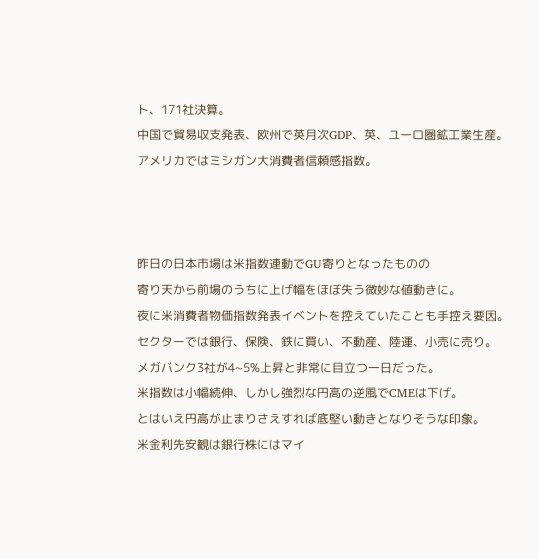ト、171社決算。
中国で貿易収支発表、欧州で英月次GDP、英、ユーロ圏鉱工業生産。
アメリカではミシガン大消費者信頼感指数。



昨日の日本市場は米指数連動でGU寄りとなったものの
寄り天から前場のうちに上げ幅をほぼ失う微妙な値動きに。
夜に米消費者物価指数発表イベントを控えていたことも手控え要因。
セクターでは銀行、保険、鉄に買い、不動産、陸運、小売に売り。
メガバンク3社が4~5%上昇と非常に目立つ一日だった。
米指数は小幅続伸、しかし強烈な円高の逆風でCMEは下げ。
とはいえ円高が止まりさえすれば底堅い動きとなりそうな印象。
米金利先安観は銀行株にはマイ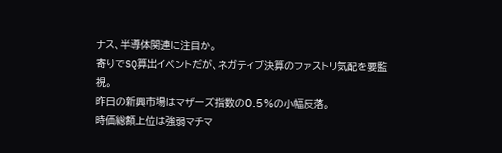ナス、半導体関連に注目か。
寄りでSQ算出イベントだが、ネガティブ決算のファストリ気配を要監視。
昨日の新興市場はマザーズ指数の0.5%の小幅反落。
時価総額上位は強弱マチマ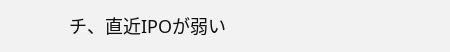チ、直近IPOが弱い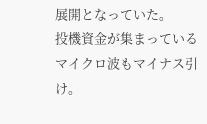展開となっていた。
投機資金が集まっているマイクロ波もマイナス引け。